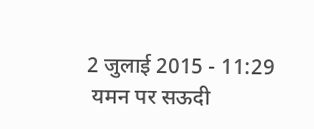2 जुलाई 2015 - 11:29
 यमन पर सऊदी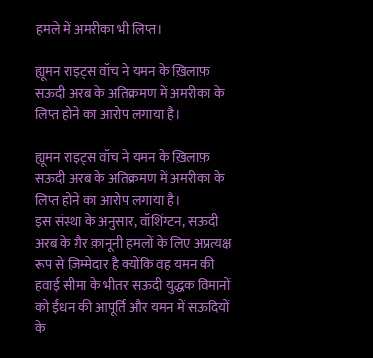हमले में अमरीका भी लिप्त।

ह्यूमन राइट्स वॉच ने यमन के ख़िलाफ़ सऊदी अरब के अतिक्रमण में अमरीका के लिप्त होने का आरोप लगाया है।

ह्यूमन राइट्स वॉच ने यमन के ख़िलाफ़ सऊदी अरब के अतिक्रमण में अमरीका के लिप्त होने का आरोप लगाया है।
इस संस्था के अनुसार, वॉशिंग्टन, सऊदी अरब के ग़ैर क़ानूनी हमलों के लिए अप्रत्यक्ष रूप से ज़िम्मेदार है क्योंकि वह यमन की हवाई सीमा के भीतर सऊदी युद्धक विमानों को ईंधन की आपूर्ति और यमन में सऊदियों के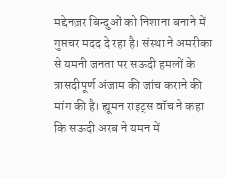मद्देनज़र बिन्दुओं को निशाना बनाने में गुप्तचर मदद दे रहा है। संस्था ने अमरीका से यमनी जनता पर सऊदी हमलों के त्रासदीपूर्ण अंजाम की जांच कराने की मांग की है। ह्यूमन राइट्स वॉच ने कहा कि सऊदी अरब ने यमन में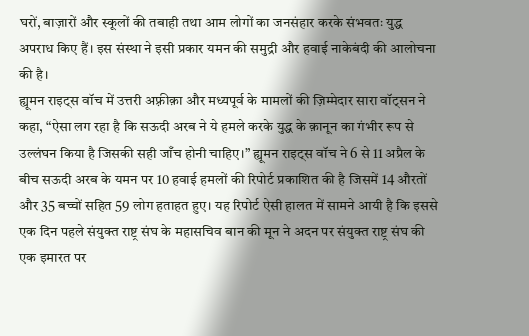घरों, बाज़ारों और स्कूलों की तबाही तथा आम लोगों का जनसंहार करके संभवतः युद्ध अपराध किए हैं। इस संस्था ने इसी प्रकार यमन की समुद्री और हवाई नाकेबंदी की आलोचना की है।
ह्यूमन राइट्स वॉच में उत्तरी अफ़्रीक़ा और मध्यपूर्व के मामलों की ज़िम्मेदार सारा वॉट्सन ने कहा, “ऐसा लग रहा है कि सऊदी अरब ने ये हमले करके युद्ध के क़ानून का गंभीर रूप से उल्लंघन किया है जिसकी सही जाँच होनी चाहिए।” ह्यूमन राइट्स वॉच ने 6 से 11 अप्रैल के बीच सऊदी अरब के यमन पर 10 हवाई हमलों की रिपोर्ट प्रकाशित की है जिसमें 14 औरतों और 35 बच्चों सहित 59 लोग हताहत हुए। यह रिपोर्ट ऐसी हालत में सामने आयी है कि इससे एक दिन पहले संयुक्त राष्ट्र संघ के महासचिव बान की मून ने अदन पर संयुक्त राष्ट्र संघ की एक इमारत पर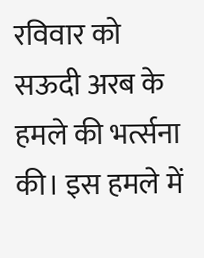रविवार को सऊदी अरब के हमले की भर्त्सना की। इस हमले में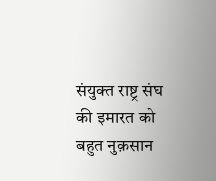संयुक्त राष्ट्र संघ की इमारत को बहुत नुक़सान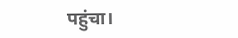पहुंचा।